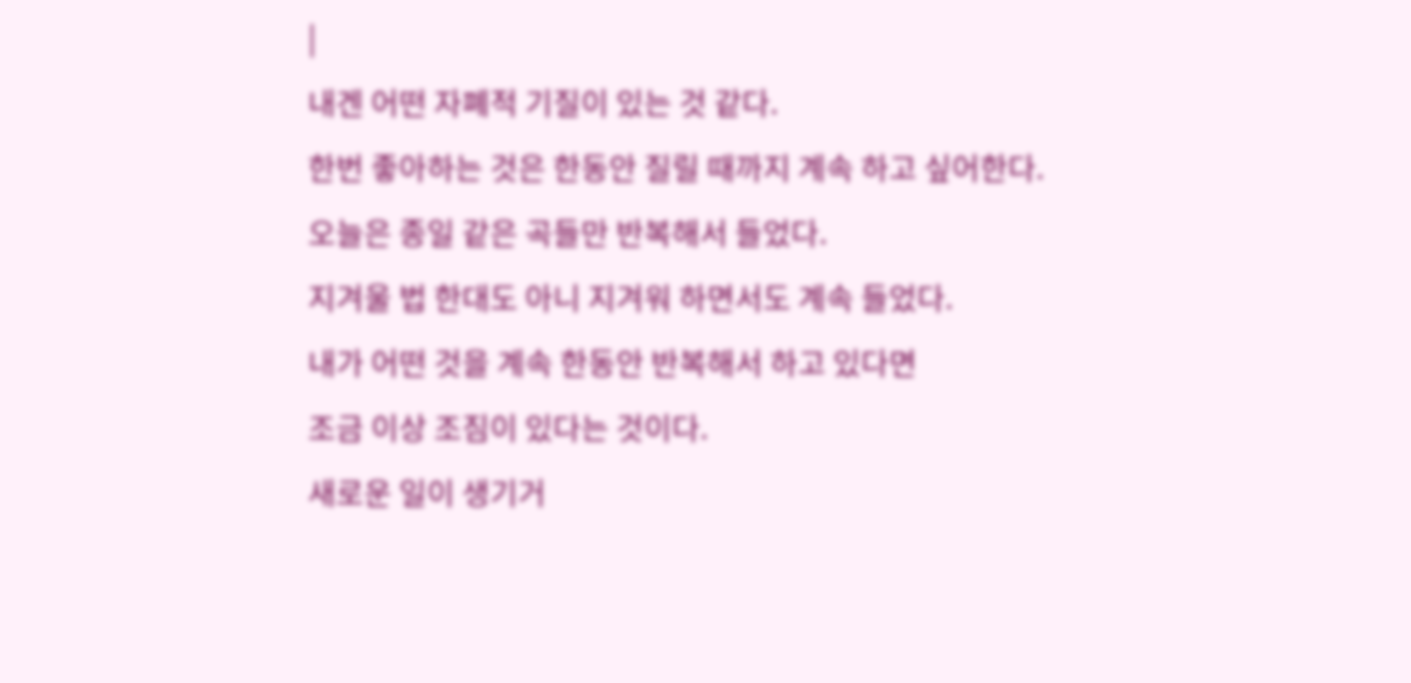|
내겐 어떤 자폐적 기질이 있는 것 같다.
한번 좋아하는 것은 한동안 질릴 때까지 계속 하고 싶어한다.
오늘은 종일 같은 곡들만 반복해서 들었다.
지겨울 법 한대도 아니 지겨워 하면서도 계속 들었다.
내가 어떤 것을 계속 한동안 반복해서 하고 있다면
조금 이상 조짐이 있다는 것이다.
새로운 일이 생기거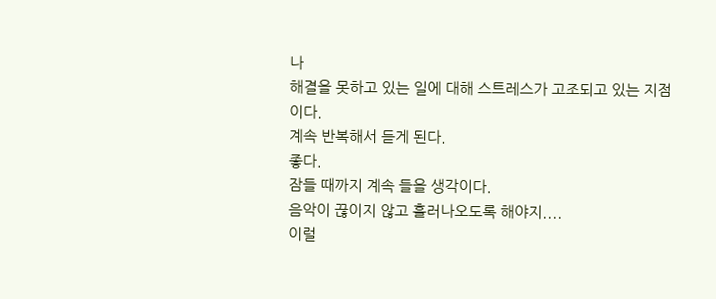나
해결을 못하고 있는 일에 대해 스트레스가 고조되고 있는 지점이다.
계속 반복해서 듣게 된다.
좋다.
잠들 때까지 계속 들을 생각이다.
음악이 끊이지 않고 흘러나오도록 해야지....
이럴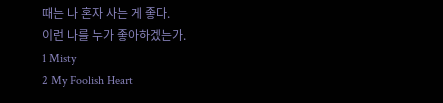때는 나 혼자 사는 게 좋다.
이런 나를 누가 좋아하겠는가.
1 Misty
2 My Foolish Heart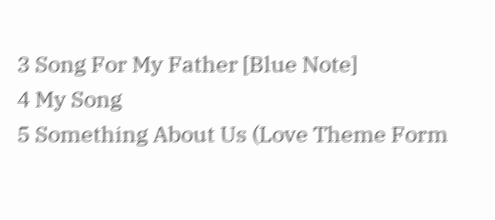3 Song For My Father [Blue Note]
4 My Song
5 Something About Us (Love Theme Form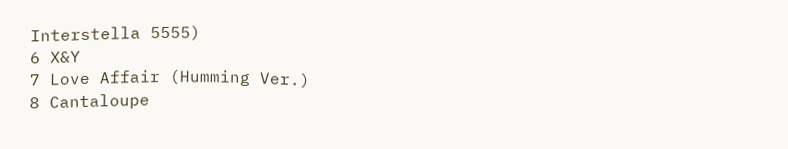Interstella 5555)
6 X&Y
7 Love Affair (Humming Ver.)
8 Cantaloupe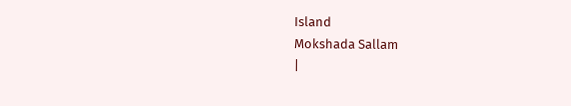Island
Mokshada Sallam
|